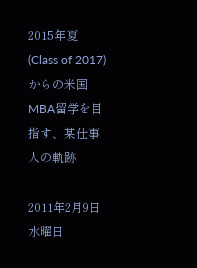2015年夏(Class of 2017)からの米国MBA留学を目指す、某仕事人の軌跡

2011年2月9日水曜日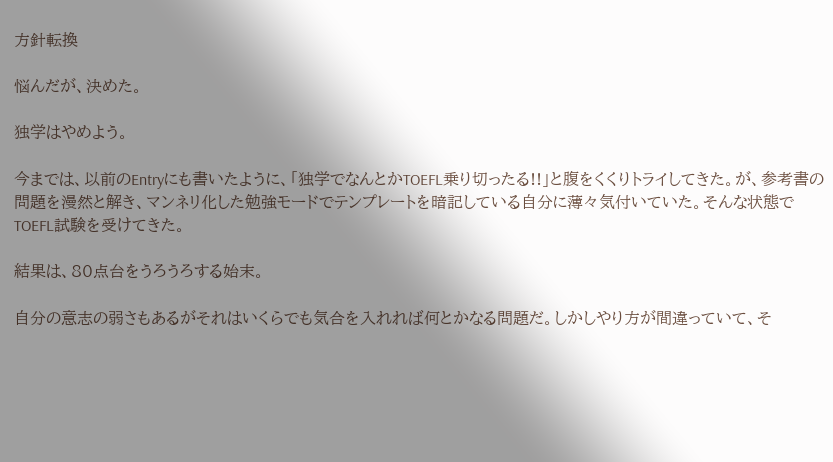方針転換

悩んだが、決めた。

独学はやめよう。

今までは、以前のEntryにも書いたように、「独学でなんとかTOEFL乗り切ったる!!」と腹をくくりトライしてきた。が、参考書の問題を漫然と解き、マンネリ化した勉強モードでテンプレートを暗記している自分に薄々気付いていた。そんな状態でTOEFL試験を受けてきた。

結果は、80点台をうろうろする始末。

自分の意志の弱さもあるがそれはいくらでも気合を入れれば何とかなる問題だ。しかしやり方が間違っていて、そ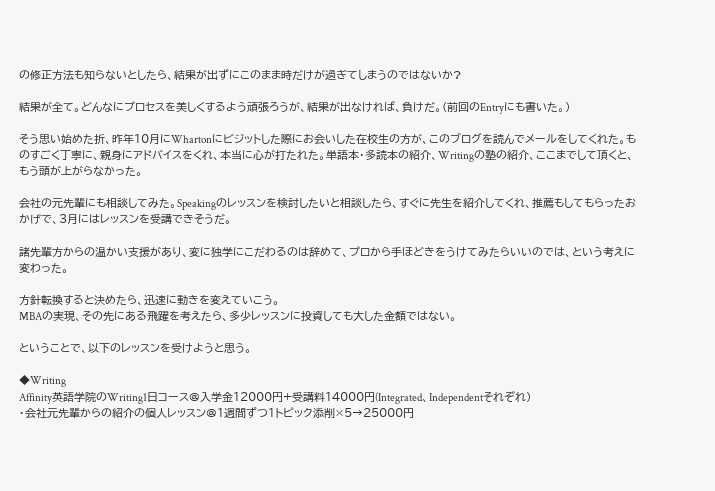の修正方法も知らないとしたら、結果が出ずにこのまま時だけが過ぎてしまうのではないか?

結果が全て。どんなにプロセスを美しくするよう頑張ろうが、結果が出なければ、負けだ。(前回のEntryにも書いた。)

そう思い始めた折、昨年10月にWhartonにビジットした際にお会いした在校生の方が、このブログを読んでメールをしてくれた。ものすごく丁寧に、親身にアドバイスをくれ、本当に心が打たれた。単語本・多読本の紹介、Writingの塾の紹介、ここまでして頂くと、もう頭が上がらなかった。

会社の元先輩にも相談してみた。Speakingのレッスンを検討したいと相談したら、すぐに先生を紹介してくれ、推薦もしてもらったおかげで、3月にはレッスンを受講できそうだ。

諸先輩方からの温かい支援があり、変に独学にこだわるのは辞めて、プロから手ほどきをうけてみたらいいのでは、という考えに変わった。

方針転換すると決めたら、迅速に動きを変えていこう。
MBAの実現、その先にある飛躍を考えたら、多少レッスンに投資しても大した金額ではない。

ということで、以下のレッスンを受けようと思う。

◆Writing
Affinity英語学院のWriting1日コース@入学金12000円+受講料14000円(Integrated、Independentそれぞれ)
・会社元先輩からの紹介の個人レッスン@1週間ずつ1トピック添削×5→25000円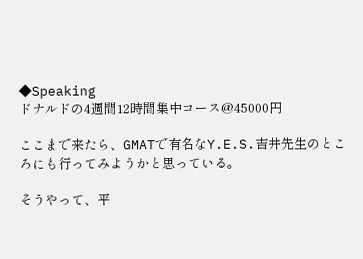◆Speaking
ドナルドの4週間12時間集中コース@45000円

ここまで来たら、GMATで有名なY.E.S.吉井先生のところにも行ってみようかと思っている。

そうやって、平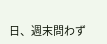日、週末問わず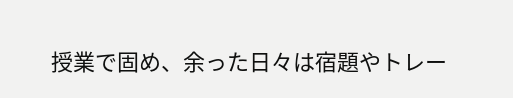授業で固め、余った日々は宿題やトレー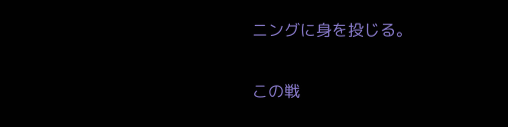ニングに身を投じる。

この戦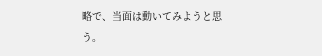略で、当面は動いてみようと思う。